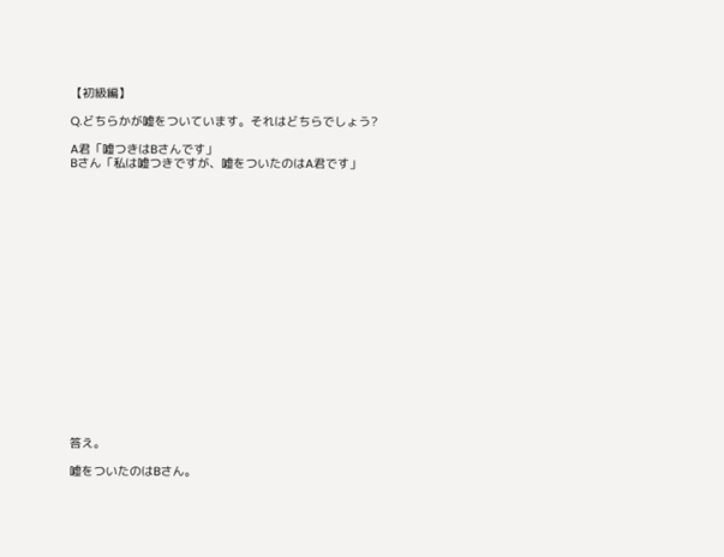【初級編】

Q.どちらかが嘘をついています。それはどちらでしょう?

A君「嘘つきはBさんです」
Bさん「私は嘘つきですが、嘘をついたのはA君です」



















答え。

嘘をついたのはBさん。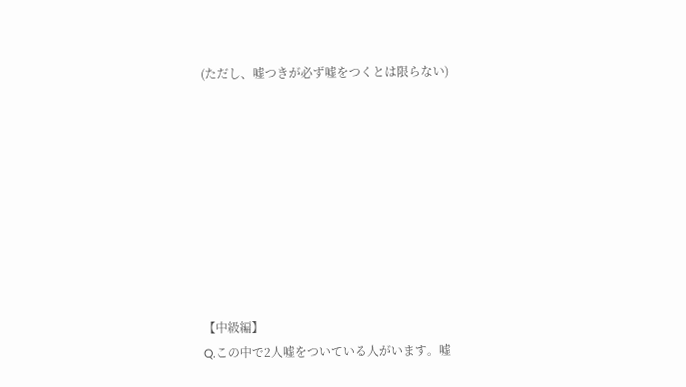(ただし、嘘つきが必ず嘘をつくとは限らない)









【中級編】
Q.この中で2人嘘をついている人がいます。嘘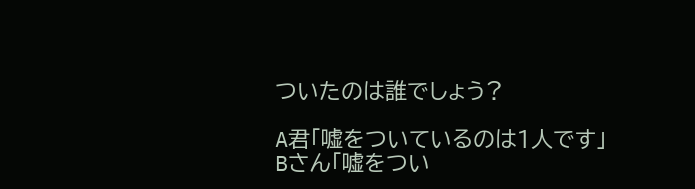ついたのは誰でしょう?

A君「嘘をついているのは1人です」
Bさん「嘘をつい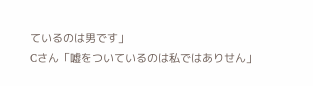ているのは男です」
Cさん「嘘をついているのは私ではありせん」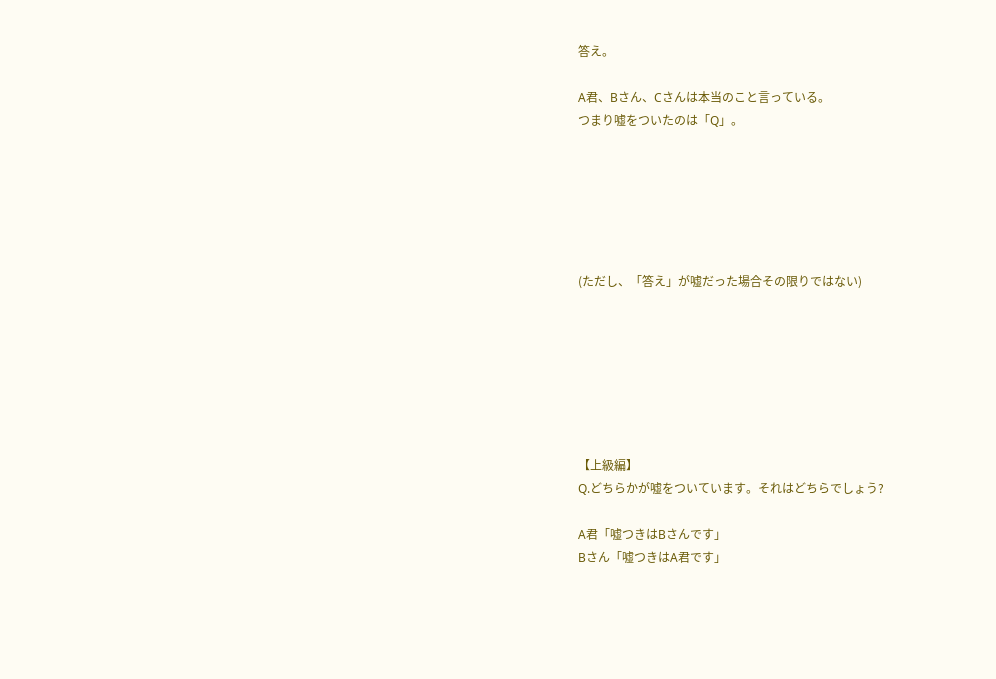答え。

A君、Bさん、Cさんは本当のこと言っている。
つまり嘘をついたのは「Q」。






(ただし、「答え」が嘘だった場合その限りではない)







【上級編】
Q.どちらかが嘘をついています。それはどちらでしょう?

A君「嘘つきはBさんです」
Bさん「嘘つきはA君です」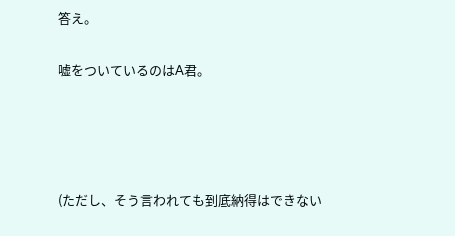答え。

嘘をついているのはA君。




(ただし、そう言われても到底納得はできない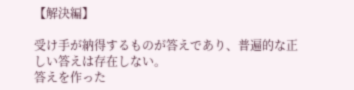【解決編】

受け手が納得するものが答えであり、普遍的な正しい答えは存在しない。
答えを作った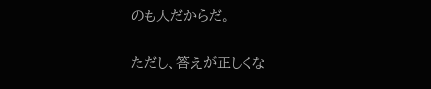のも人だからだ。

ただし、答えが正しくな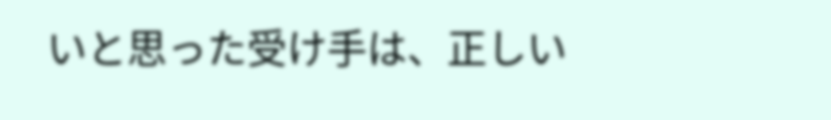いと思った受け手は、正しい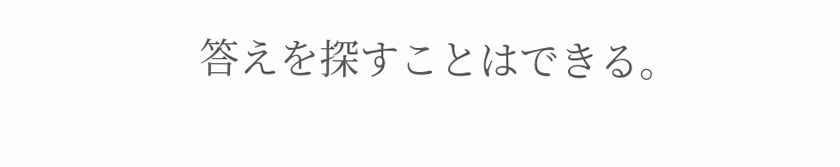答えを探すことはできる。